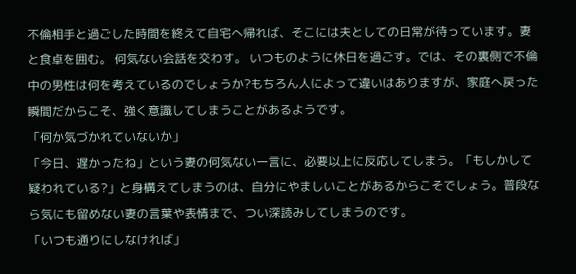不倫相手と過ごした時間を終えて自宅へ帰れば、そこには夫としての日常が待っています。妻と食卓を囲む。 何気ない会話を交わす。 いつものように休日を過ごす。では、その裏側で不倫中の男性は何を考えているのでしょうか?もちろん人によって違いはありますが、家庭へ戻った瞬間だからこそ、強く意識してしまうことがあるようです。
「何か気づかれていないか」
「今日、遅かったね」という妻の何気ない一言に、必要以上に反応してしまう。「もしかして疑われている?」と身構えてしまうのは、自分にやましいことがあるからこそでしょう。普段なら気にも留めない妻の言葉や表情まで、つい深読みしてしまうのです。
「いつも通りにしなければ」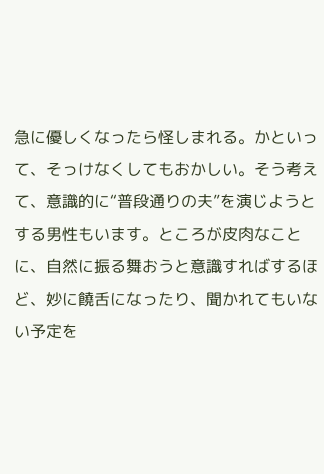急に優しくなったら怪しまれる。かといって、そっけなくしてもおかしい。そう考えて、意識的に“普段通りの夫”を演じようとする男性もいます。ところが皮肉なことに、自然に振る舞おうと意識すればするほど、妙に饒舌になったり、聞かれてもいない予定を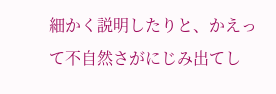細かく説明したりと、かえって不自然さがにじみ出てし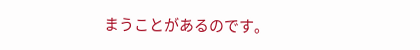まうことがあるのです。